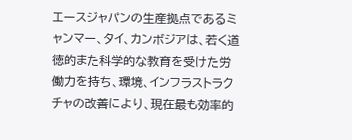エースジャパンの生産拠点であるミャンマー、タイ、カンボジアは、若く道徳的また科学的な教育を受けた労働力を持ち、環境、インフラストラクチャの改善により、現在最も効率的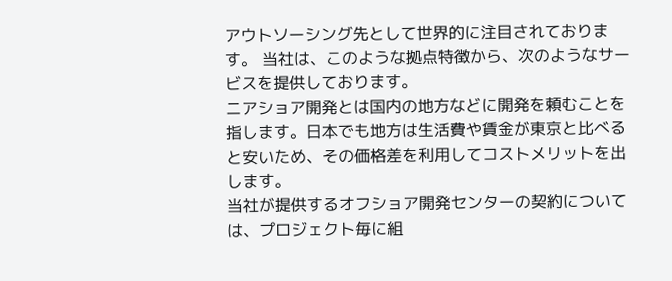アウトソーシング先として世界的に注目されております。 当社は、このような拠点特徴から、次のようなサービスを提供しております。
ニアショア開発とは国内の地方などに開発を頼むことを指します。日本でも地方は生活費や賃金が東京と比べると安いため、その価格差を利用してコストメリットを出します。
当社が提供するオフショア開発センターの契約については、プロジェクト毎に組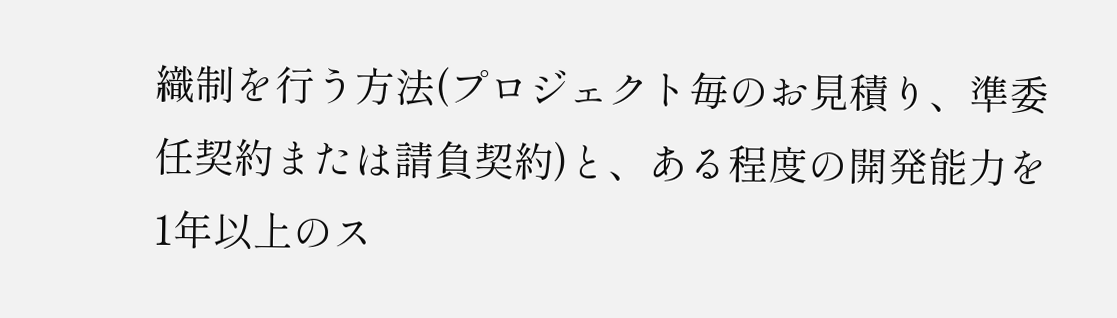織制を行う方法(プロジェクト毎のお見積り、準委任契約または請負契約)と、ある程度の開発能力を1年以上のス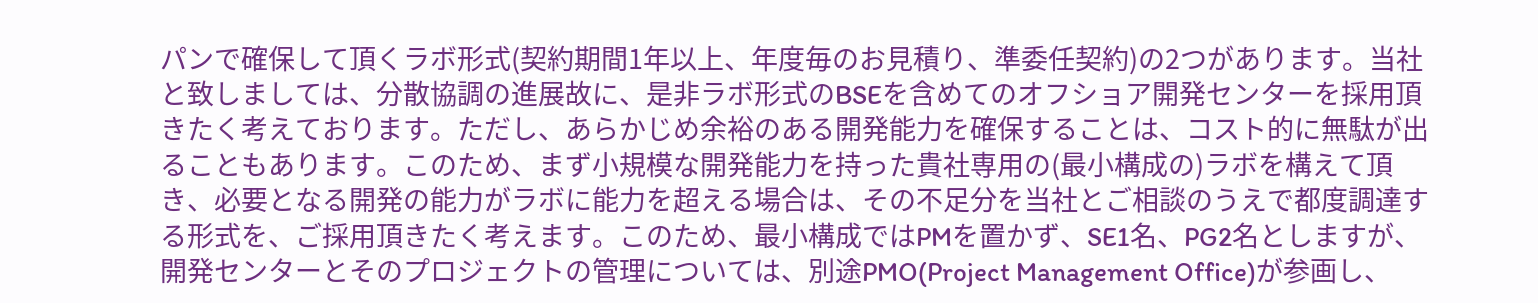パンで確保して頂くラボ形式(契約期間1年以上、年度毎のお見積り、準委任契約)の2つがあります。当社と致しましては、分散協調の進展故に、是非ラボ形式のBSEを含めてのオフショア開発センターを採用頂きたく考えております。ただし、あらかじめ余裕のある開発能力を確保することは、コスト的に無駄が出ることもあります。このため、まず小規模な開発能力を持った貴社専用の(最小構成の)ラボを構えて頂き、必要となる開発の能力がラボに能力を超える場合は、その不足分を当社とご相談のうえで都度調達する形式を、ご採用頂きたく考えます。このため、最小構成ではPMを置かず、SE1名、PG2名としますが、開発センターとそのプロジェクトの管理については、別途PMO(Project Management Office)が参画し、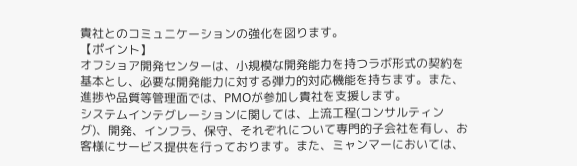貴社とのコミュニケーションの強化を図ります。
【ポイント】
オフショア開発センターは、小規模な開発能力を持つラボ形式の契約を基本とし、必要な開発能力に対する弾力的対応機能を持ちます。また、進捗や品質等管理面では、PMOが参加し貴社を支援します。
システムインテグレーションに関しては、上流工程(コンサルティング)、開発、インフラ、保守、それぞれについて専門的子会社を有し、お客様にサービス提供を行っております。また、ミャンマーにおいては、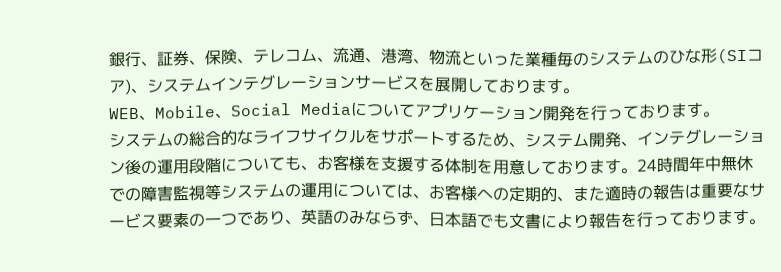銀行、証券、保険、テレコム、流通、港湾、物流といった業種毎のシステムのひな形(SIコア)、システムインテグレーションサービスを展開しております。
WEB、Mobile、Social Mediaについてアプリケーション開発を行っております。
システムの総合的なライフサイクルをサポートするため、システム開発、インテグレーション後の運用段階についても、お客様を支援する体制を用意しております。24時間年中無休での障害監視等システムの運用については、お客様への定期的、また適時の報告は重要なサービス要素の一つであり、英語のみならず、日本語でも文書により報告を行っております。